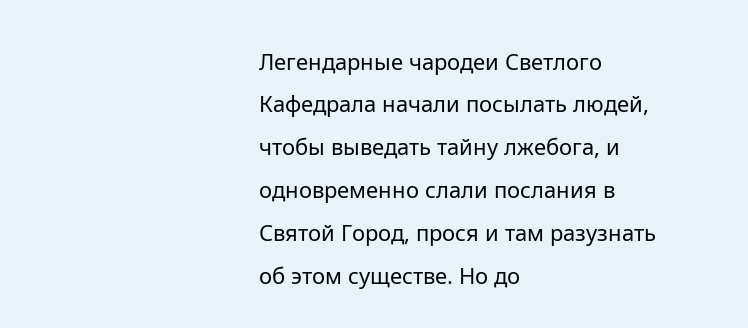Легендарные чародеи Светлого Кафедрала начали посылать людей, чтобы выведать тайну лжебога, и одновременно слали послания в Святой Город, прося и там разузнать об этом существе. Но до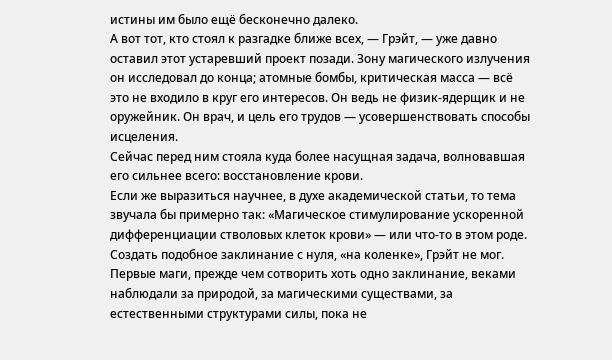истины им было ещё бесконечно далеко.
А вот тот, кто стоял к разгадке ближе всех, — Грэйт, — уже давно оставил этот устаревший проект позади. Зону магического излучения он исследовал до конца; атомные бомбы, критическая масса — всё это не входило в круг его интересов. Он ведь не физик-ядерщик и не оружейник. Он врач, и цель его трудов — усовершенствовать способы исцеления.
Сейчас перед ним стояла куда более насущная задача, волновавшая его сильнее всего: восстановление крови.
Если же выразиться научнее, в духе академической статьи, то тема звучала бы примерно так: «Магическое стимулирование ускоренной дифференциации стволовых клеток крови» — или что-то в этом роде.
Создать подобное заклинание с нуля, «на коленке», Грэйт не мог. Первые маги, прежде чем сотворить хоть одно заклинание, веками наблюдали за природой, за магическими существами, за естественными структурами силы, пока не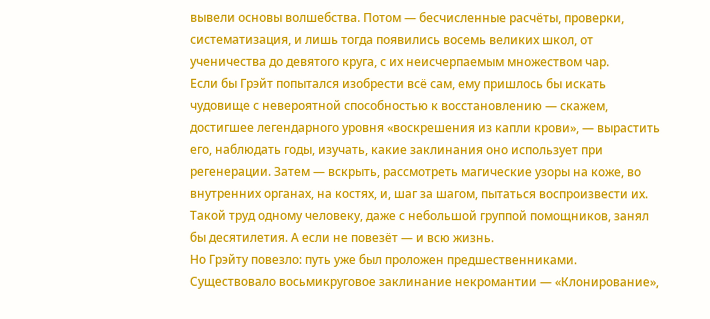вывели основы волшебства. Потом — бесчисленные расчёты, проверки, систематизация, и лишь тогда появились восемь великих школ, от ученичества до девятого круга, с их неисчерпаемым множеством чар.
Если бы Грэйт попытался изобрести всё сам, ему пришлось бы искать чудовище с невероятной способностью к восстановлению — скажем, достигшее легендарного уровня «воскрешения из капли крови», — вырастить его, наблюдать годы, изучать, какие заклинания оно использует при регенерации. Затем — вскрыть, рассмотреть магические узоры на коже, во внутренних органах, на костях, и, шаг за шагом, пытаться воспроизвести их.
Такой труд одному человеку, даже с небольшой группой помощников, занял бы десятилетия. А если не повезёт — и всю жизнь.
Но Грэйту повезло: путь уже был проложен предшественниками.
Существовало восьмикруговое заклинание некромантии — «Клонирование»,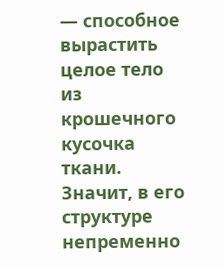— способное вырастить целое тело из крошечного кусочка ткани. Значит, в его структуре непременно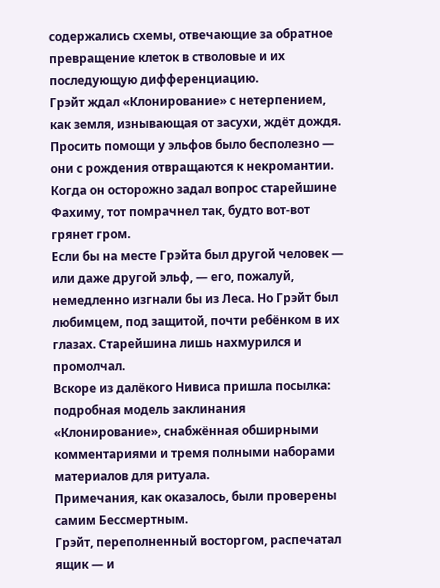содержались схемы, отвечающие за обратное превращение клеток в стволовые и их последующую дифференциацию.
Грэйт ждал «Клонирование» с нетерпением, как земля, изнывающая от засухи, ждёт дождя. Просить помощи у эльфов было бесполезно — они с рождения отвращаются к некромантии. Когда он осторожно задал вопрос старейшине Фахиму, тот помрачнел так, будто вот-вот грянет гром.
Если бы на месте Грэйта был другой человек — или даже другой эльф, — его, пожалуй, немедленно изгнали бы из Леса. Но Грэйт был любимцем, под защитой, почти ребёнком в их глазах. Старейшина лишь нахмурился и промолчал.
Вскоре из далёкого Нивиса пришла посылка: подробная модель заклинания «Клонирование», снабжённая обширными комментариями и тремя полными наборами материалов для ритуала.
Примечания, как оказалось, были проверены самим Бессмертным.
Грэйт, переполненный восторгом, распечатал ящик — и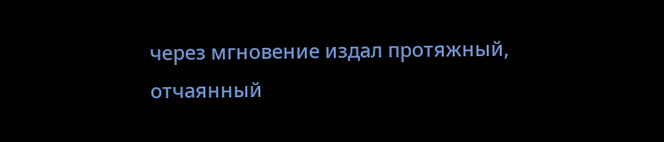через мгновение издал протяжный, отчаянный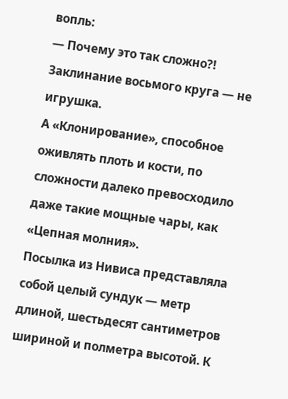вопль:
— Почему это так сложно?!
Заклинание восьмого круга — не игрушка.
А «Клонирование», способное оживлять плоть и кости, по сложности далеко превосходило даже такие мощные чары, как «Цепная молния».
Посылка из Нивиса представляла собой целый сундук — метр длиной, шестьдесят сантиметров шириной и полметра высотой. К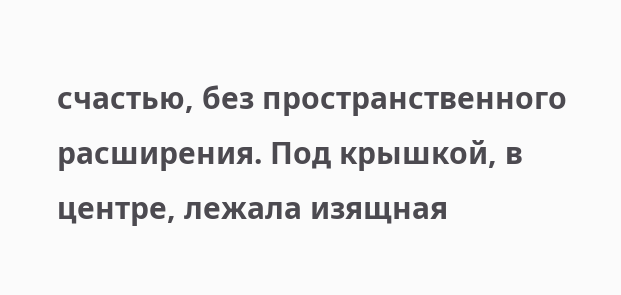счастью, без пространственного расширения. Под крышкой, в центре, лежала изящная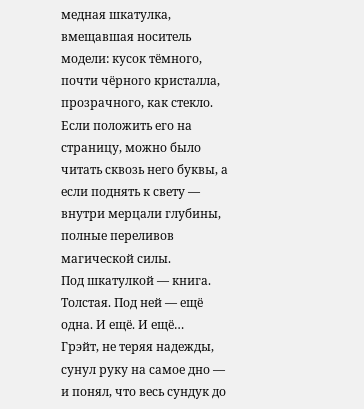медная шкатулка, вмещавшая носитель модели: кусок тёмного, почти чёрного кристалла, прозрачного, как стекло. Если положить его на страницу, можно было читать сквозь него буквы, а если поднять к свету — внутри мерцали глубины, полные переливов магической силы.
Под шкатулкой — книга. Толстая. Под ней — ещё одна. И ещё. И ещё…
Грэйт, не теряя надежды, сунул руку на самое дно — и понял, что весь сундук до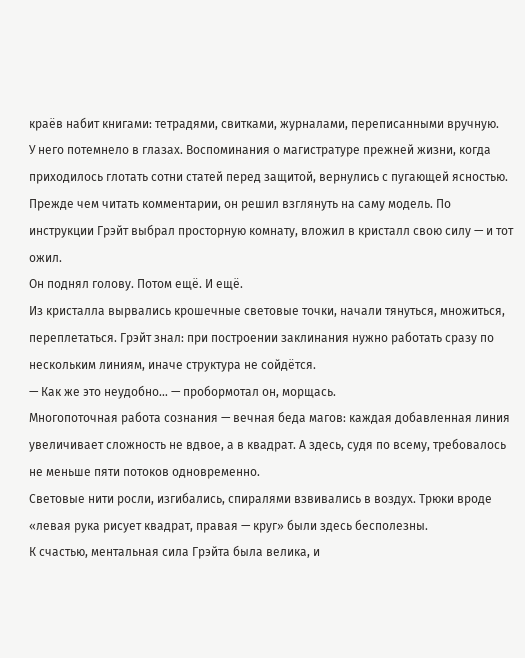краёв набит книгами: тетрадями, свитками, журналами, переписанными вручную.
У него потемнело в глазах. Воспоминания о магистратуре прежней жизни, когда приходилось глотать сотни статей перед защитой, вернулись с пугающей ясностью.
Прежде чем читать комментарии, он решил взглянуть на саму модель. По инструкции Грэйт выбрал просторную комнату, вложил в кристалл свою силу — и тот ожил.
Он поднял голову. Потом ещё. И ещё.
Из кристалла вырвались крошечные световые точки, начали тянуться, множиться, переплетаться. Грэйт знал: при построении заклинания нужно работать сразу по нескольким линиям, иначе структура не сойдётся.
— Как же это неудобно… — пробормотал он, морщась.
Многопоточная работа сознания — вечная беда магов: каждая добавленная линия увеличивает сложность не вдвое, а в квадрат. А здесь, судя по всему, требовалось не меньше пяти потоков одновременно.
Световые нити росли, изгибались, спиралями взвивались в воздух. Трюки вроде «левая рука рисует квадрат, правая — круг» были здесь бесполезны.
К счастью, ментальная сила Грэйта была велика, и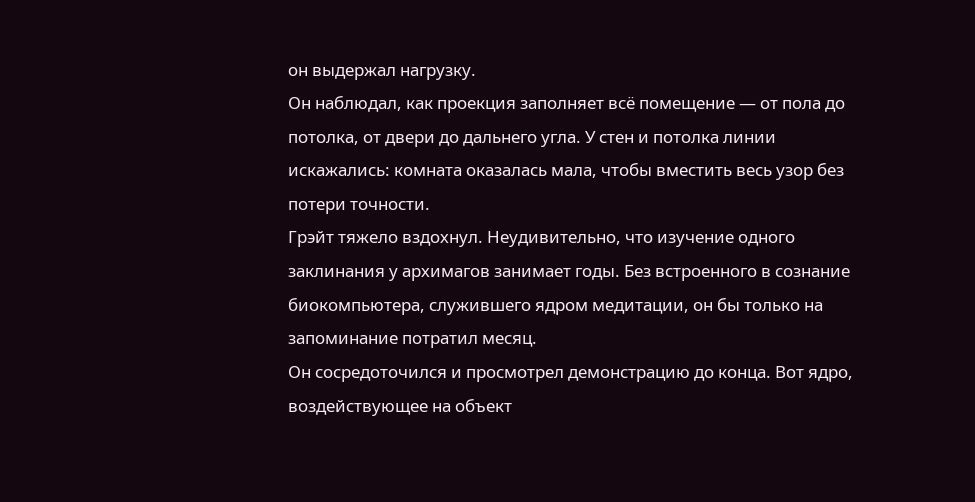он выдержал нагрузку.
Он наблюдал, как проекция заполняет всё помещение — от пола до потолка, от двери до дальнего угла. У стен и потолка линии искажались: комната оказалась мала, чтобы вместить весь узор без потери точности.
Грэйт тяжело вздохнул. Неудивительно, что изучение одного заклинания у архимагов занимает годы. Без встроенного в сознание биокомпьютера, служившего ядром медитации, он бы только на запоминание потратил месяц.
Он сосредоточился и просмотрел демонстрацию до конца. Вот ядро, воздействующее на объект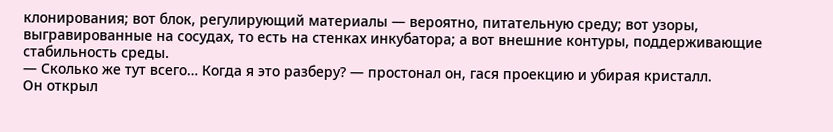клонирования; вот блок, регулирующий материалы — вероятно, питательную среду; вот узоры, выгравированные на сосудах, то есть на стенках инкубатора; а вот внешние контуры, поддерживающие стабильность среды.
— Сколько же тут всего… Когда я это разберу? — простонал он, гася проекцию и убирая кристалл.
Он открыл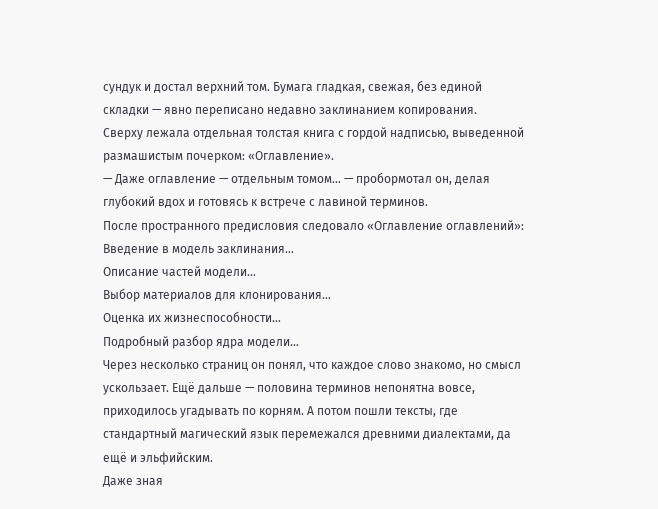сундук и достал верхний том. Бумага гладкая, свежая, без единой складки — явно переписано недавно заклинанием копирования.
Сверху лежала отдельная толстая книга с гордой надписью, выведенной размашистым почерком: «Оглавление».
— Даже оглавление — отдельным томом… — пробормотал он, делая глубокий вдох и готовясь к встрече с лавиной терминов.
После пространного предисловия следовало «Оглавление оглавлений»:
Введение в модель заклинания…
Описание частей модели…
Выбор материалов для клонирования…
Оценка их жизнеспособности…
Подробный разбор ядра модели…
Через несколько страниц он понял, что каждое слово знакомо, но смысл ускользает. Ещё дальше — половина терминов непонятна вовсе, приходилось угадывать по корням. А потом пошли тексты, где стандартный магический язык перемежался древними диалектами, да ещё и эльфийским.
Даже зная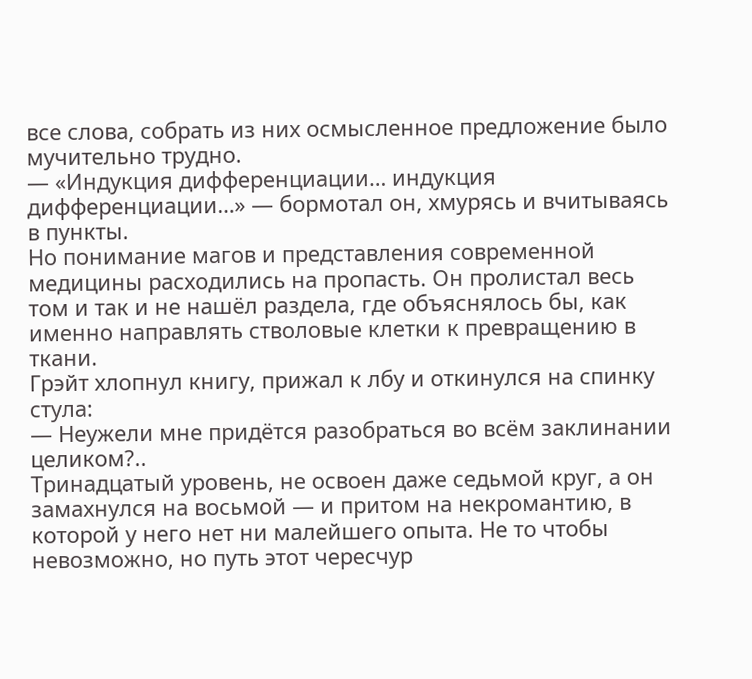все слова, собрать из них осмысленное предложение было мучительно трудно.
— «Индукция дифференциации… индукция дифференциации…» — бормотал он, хмурясь и вчитываясь в пункты.
Но понимание магов и представления современной медицины расходились на пропасть. Он пролистал весь том и так и не нашёл раздела, где объяснялось бы, как именно направлять стволовые клетки к превращению в ткани.
Грэйт хлопнул книгу, прижал к лбу и откинулся на спинку стула:
— Неужели мне придётся разобраться во всём заклинании целиком?..
Тринадцатый уровень, не освоен даже седьмой круг, а он замахнулся на восьмой — и притом на некромантию, в которой у него нет ни малейшего опыта. Не то чтобы невозможно, но путь этот чересчур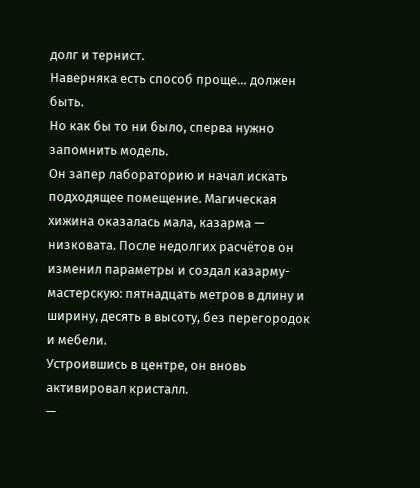долг и тернист.
Наверняка есть способ проще… должен быть.
Но как бы то ни было, сперва нужно запомнить модель.
Он запер лабораторию и начал искать подходящее помещение. Магическая хижина оказалась мала, казарма — низковата. После недолгих расчётов он изменил параметры и создал казарму-мастерскую: пятнадцать метров в длину и ширину, десять в высоту, без перегородок и мебели.
Устроившись в центре, он вновь активировал кристалл.
—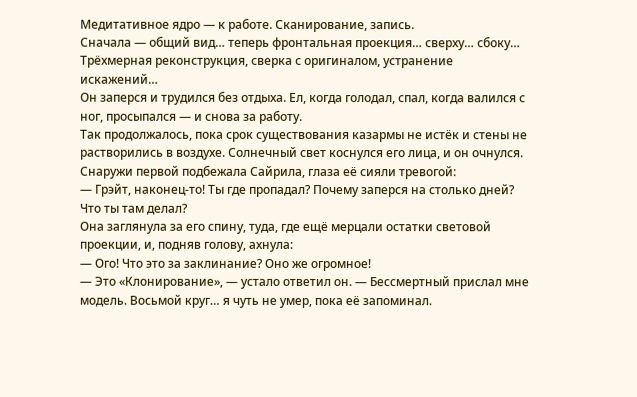Медитативное ядро — к работе. Сканирование, запись.
Сначала — общий вид… теперь фронтальная проекция… сверху… сбоку…
Трёхмерная реконструкция, сверка с оригиналом, устранение искажений…
Он заперся и трудился без отдыха. Ел, когда голодал, спал, когда валился с ног, просыпался — и снова за работу.
Так продолжалось, пока срок существования казармы не истёк и стены не растворились в воздухе. Солнечный свет коснулся его лица, и он очнулся.
Снаружи первой подбежала Сайрила, глаза её сияли тревогой:
— Грэйт, наконец-то! Ты где пропадал? Почему заперся на столько дней? Что ты там делал?
Она заглянула за его спину, туда, где ещё мерцали остатки световой проекции, и, подняв голову, ахнула:
— Ого! Что это за заклинание? Оно же огромное!
— Это «Клонирование», — устало ответил он. — Бессмертный прислал мне модель. Восьмой круг… я чуть не умер, пока её запоминал.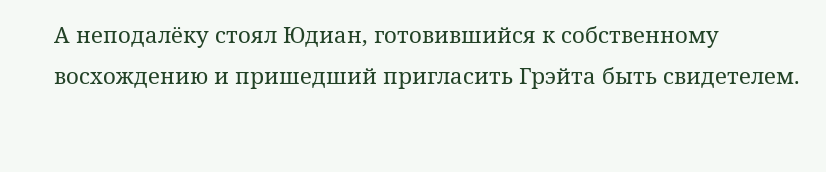А неподалёку стоял Юдиан, готовившийся к собственному восхождению и пришедший пригласить Грэйта быть свидетелем.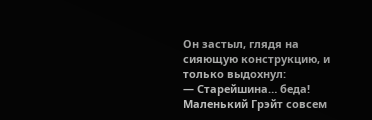Он застыл, глядя на сияющую конструкцию, и только выдохнул:
— Старейшина… беда! Маленький Грэйт совсем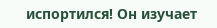испортился! Он изучает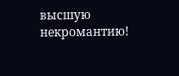высшую некромантию!